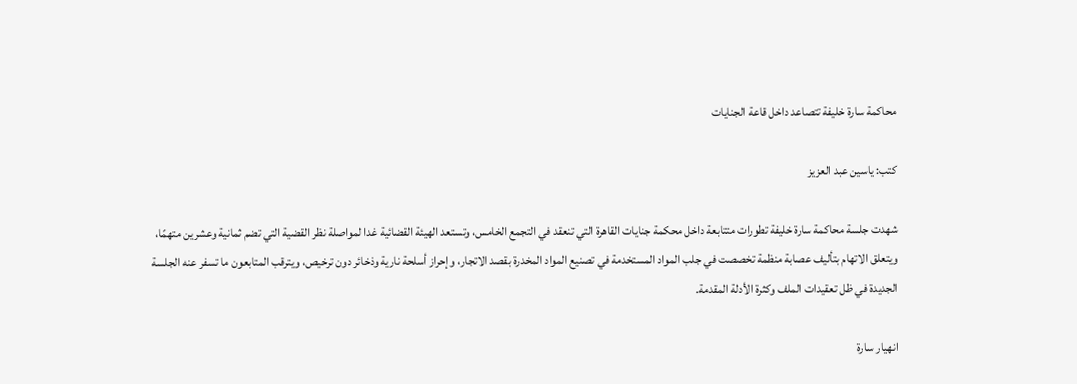محاكمة سارة خليفة تتصاعد داخل قاعة الجنايات

كتب: ياسين عبد العزيز

شهدت جلسة محاكمة سارة خليفة تطورات متتابعة داخل محكمة جنايات القاهرة التي تنعقد في التجمع الخامس، وتستعد الهيئة القضائية غدا لمواصلة نظر القضية التي تضم ثمانية وعشرين متهمًا، ويتعلق الاتهام بتأليف عصابة منظمة تخصصت في جلب المواد المستخدمة في تصنيع المواد المخدرة بقصد الاتجار، وإحراز أسلحة نارية وذخائر دون ترخيص، ويترقب المتابعون ما تسفر عنه الجلسة الجديدة في ظل تعقيدات الملف وكثرة الأدلة المقدمة.

انهيار سارة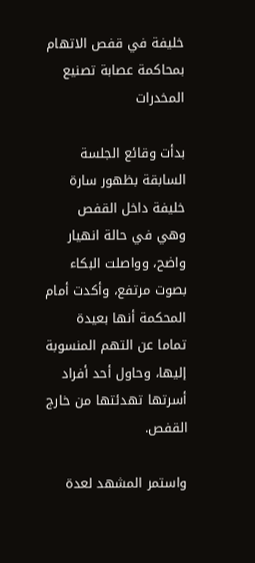خليفة في قفص الاتهام بمحاكمة عصابة تصنيع المخدرات

بدأت وقائع الجلسة السابقة بظهور سارة خليفة داخل القفص وهي في حالة انهيار واضح، وواصلت البكاء بصوت مرتفع، وأكدت أمام المحكمة أنها بعيدة تماما عن التهم المنسوبة إليها، وحاول أحد أفراد أسرتها تهدئتها من خارج القفص.

واستمر المشهد لعدة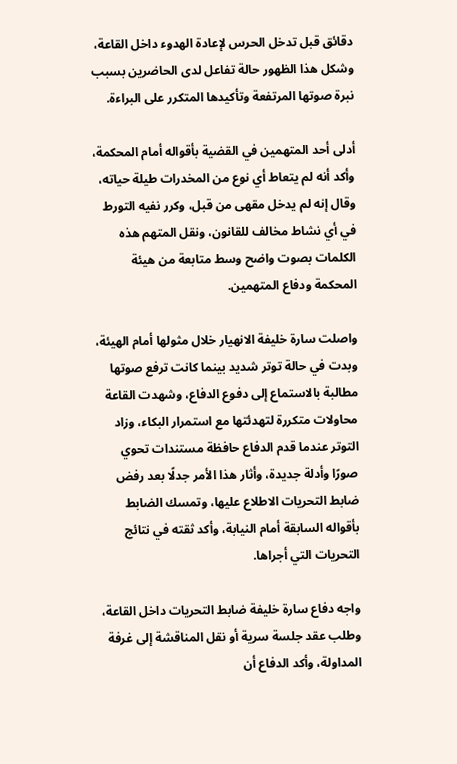دقائق قبل تدخل الحرس لإعادة الهدوء داخل القاعة، وشكل هذا الظهور حالة تفاعل لدى الحاضرين بسبب نبرة صوتها المرتفعة وتأكيدها المتكرر على البراءة.

أدلى أحد المتهمين في القضية بأقواله أمام المحكمة، وأكد أنه لم يتعاط أي نوع من المخدرات طيلة حياته، وقال إنه لم يدخل مقهى من قبل، وكرر نفيه التورط في أي نشاط مخالف للقانون، ونقل المتهم هذه الكلمات بصوت واضح وسط متابعة من هيئة المحكمة ودفاع المتهمين.

واصلت سارة خليفة الانهيار خلال مثولها أمام الهيئة، وبدت في حالة توتر شديد بينما كانت ترفع صوتها مطالبة بالاستماع إلى دفوع الدفاع، وشهدت القاعة محاولات متكررة لتهدئتها مع استمرار البكاء، وزاد التوتر عندما قدم الدفاع حافظة مستندات تحوي صورًا وأدلة جديدة، وأثار هذا الأمر جدلًا بعد رفض ضابط التحريات الاطلاع عليها، وتمسك الضابط بأقواله السابقة أمام النيابة، وأكد ثقته في نتائج التحريات التي أجراها.

واجه دفاع سارة خليفة ضابط التحريات داخل القاعة، وطلب عقد جلسة سرية أو نقل المناقشة إلى غرفة المداولة، وأكد الدفاع أن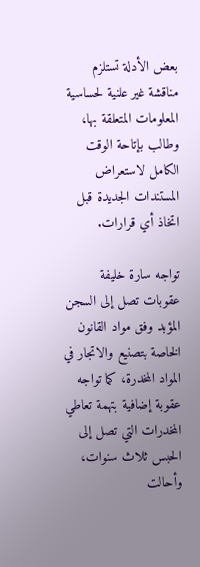بعض الأدلة تستلزم مناقشة غير علنية لحساسية المعلومات المتعلقة بها، وطالب بإتاحة الوقت الكامل لاستعراض المستندات الجديدة قبل اتخاذ أي قرارات.

تواجه سارة خليفة عقوبات تصل إلى السجن المؤبد وفق مواد القانون الخاصة بتصنيع والاتجار في المواد المخدرة، كما تواجه عقوبة إضافية بتهمة تعاطي المخدرات التي تصل إلى الحبس ثلاث سنوات، وأحالت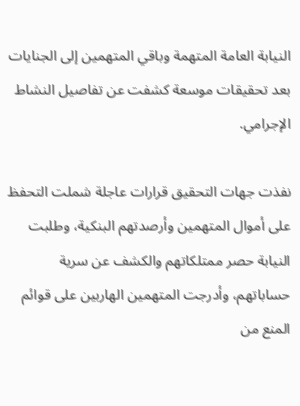النيابة العامة المتهمة وباقي المتهمين إلى الجنايات بعد تحقيقات موسعة كشفت عن تفاصيل النشاط الإجرامي.

نفذت جهات التحقيق قرارات عاجلة شملت التحفظ على أموال المتهمين وأرصدتهم البنكية، وطلبت النيابة حصر ممتلكاتهم والكشف عن سرية حساباتهم، وأدرجت المتهمين الهاربين على قوائم المنع من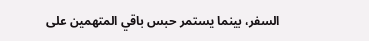السفر، بينما يستمر حبس باقي المتهمين على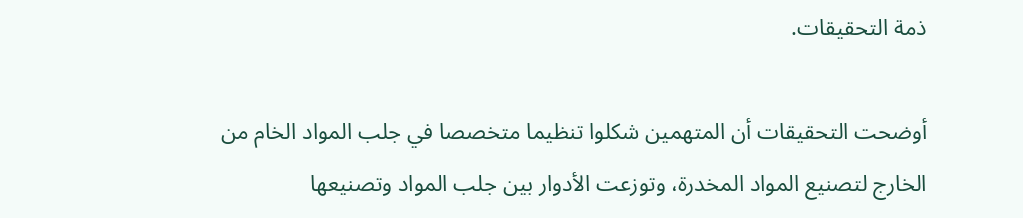ذمة التحقيقات.

أوضحت التحقيقات أن المتهمين شكلوا تنظيما متخصصا في جلب المواد الخام من الخارج لتصنيع المواد المخدرة، وتوزعت الأدوار بين جلب المواد وتصنيعها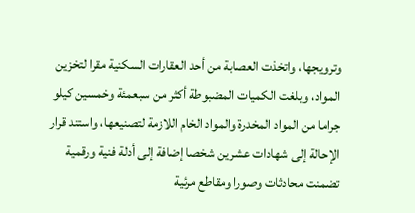وترويجها، واتخذت العصابة من أحد العقارات السكنية مقرا لتخزين المواد، وبلغت الكميات المضبوطة أكثر من سبعمئة وخمسين كيلو جراما من المواد المخدرة والمواد الخام اللازمة لتصنيعها، واستند قرار الإحالة إلى شهادات عشرين شخصا إضافة إلى أدلة فنية ورقمية تضمنت محادثات وصورا ومقاطع مرئية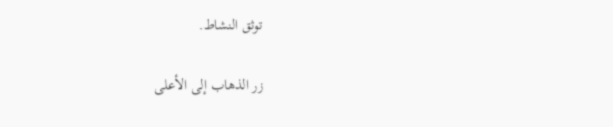توثق النشاط.

زر الذهاب إلى الأعلى